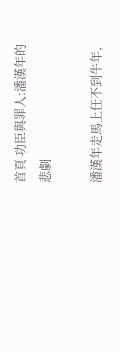首頁 功臣與罪人:潘漢年的悲劇

潘漢年走馬上任不到牛年,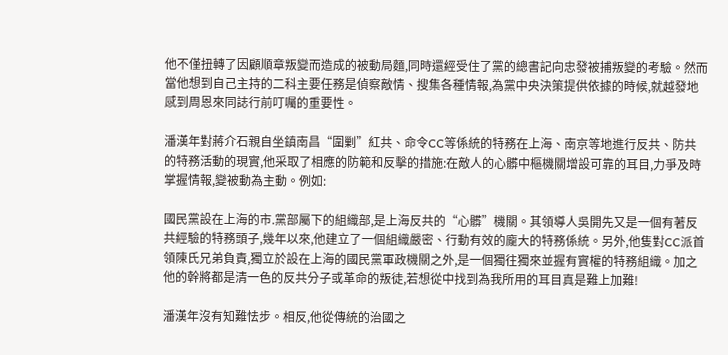他不僅扭轉了因顧順章叛變而造成的被動局麵,同時還經受住了黨的總書記向忠發被捕叛變的考驗。然而當他想到自己主持的二科主要任務是偵察敵情、搜集各種情報,為黨中央決策提供依據的時候,就越發地感到周恩來同誌行前叮囑的重要性。

潘漢年對蔣介石親自坐鎮南昌“圍剿”紅共、命令CC等係統的特務在上海、南京等地進行反共、防共的特務活動的現實,他采取了相應的防範和反擊的措施:在敵人的心髒中樞機關增設可靠的耳目,力爭及時掌握情報,變被動為主動。例如:

國民黨設在上海的市.黨部屬下的組織部,是上海反共的“心髒”機關。其領導人吳開先又是一個有著反共經驗的特務頭子,幾年以來,他建立了一個組織嚴密、行動有效的龐大的特務係統。另外,他隻對CC派首領陳氏兄弟負責,獨立於設在上海的國民黨軍政機關之外,是一個獨往獨來並握有實權的特務組織。加之他的幹將都是清一色的反共分子或革命的叛徒,若想從中找到為我所用的耳目真是難上加難!

潘漢年沒有知難怯步。相反,他從傳統的治國之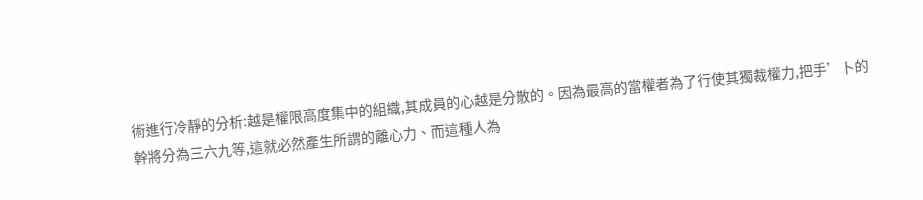術進行冷靜的分析:越是權限高度集中的組織,其成員的心越是分散的。因為最高的當權者為了行使其獨裁權力,把手’卜的幹將分為三六九等,這就必然產生所謂的離心力、而這種人為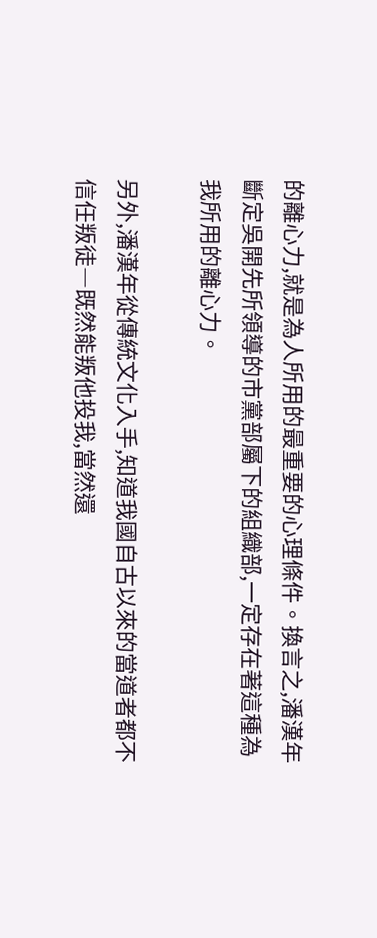的離心力,就是為人所用的最重要的心理條件。換言之,潘漢年斷定吳開先所領導的市黨部屬下的組織部,一定存在著這種為我所用的離心力。

另外,潘漢年從傳統文化入手,知道我國自古以來的當道者都不信任叛徒―既然能叛他投我,當然還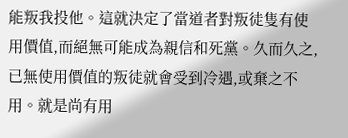能叛我投他。這就決定了當道者對叛徒隻有使用價值,而絕無可能成為親信和死黨。久而久之,已無使用價值的叛徒就會受到冷遇,或棄之不用。就是尚有用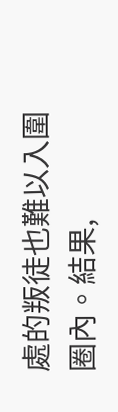處的叛徒也難以入圍圈內。結果,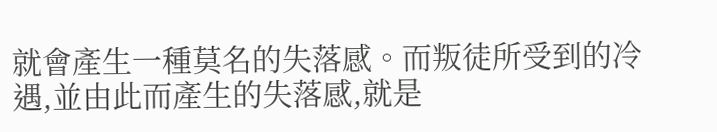就會產生一種莫名的失落感。而叛徒所受到的冷遇,並由此而產生的失落感,就是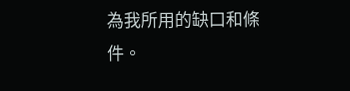為我所用的缺口和條件。